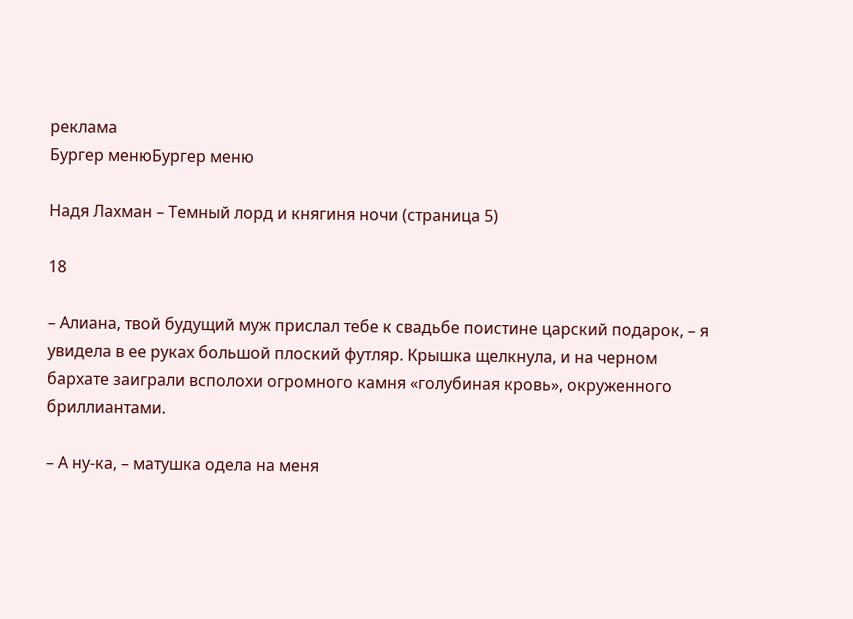реклама
Бургер менюБургер меню

Надя Лахман – Темный лорд и княгиня ночи (страница 5)

18

– Алиана, твой будущий муж прислал тебе к свадьбе поистине царский подарок, – я увидела в ее руках большой плоский футляр. Крышка щелкнула, и на черном бархате заиграли всполохи огромного камня «голубиная кровь», окруженного бриллиантами.

– А ну-ка, – матушка одела на меня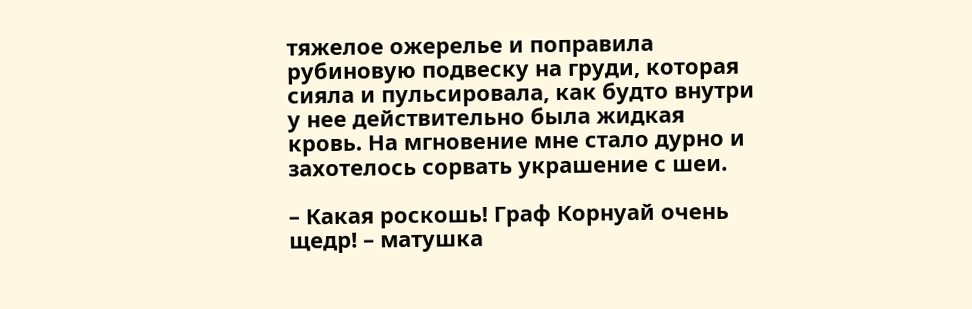тяжелое ожерелье и поправила рубиновую подвеску на груди, которая сияла и пульсировала, как будто внутри у нее действительно была жидкая кровь. На мгновение мне стало дурно и захотелось сорвать украшение с шеи.

– Какая роскошь! Граф Корнуай очень щедр! – матушка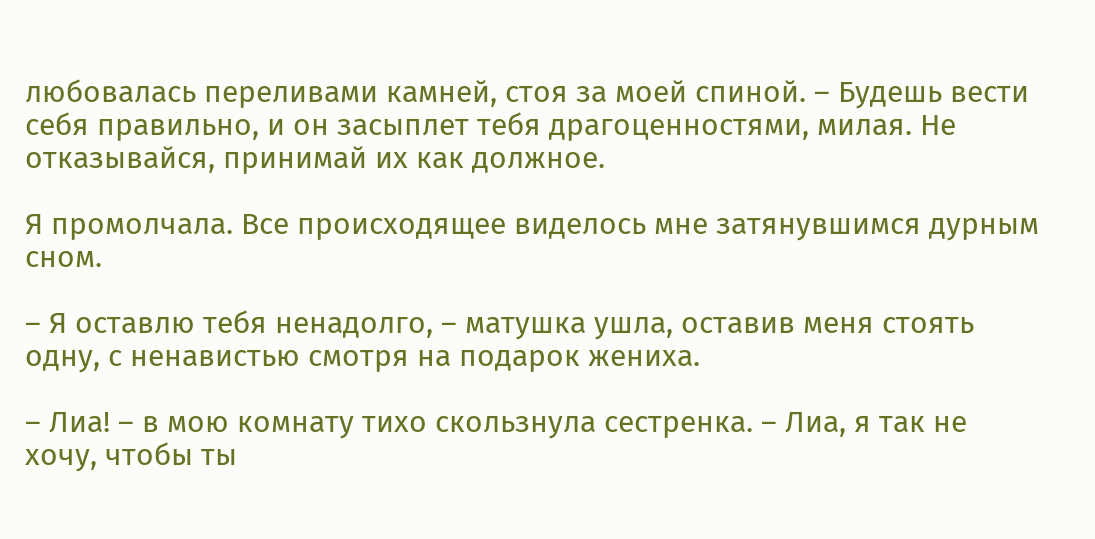любовалась переливами камней, стоя за моей спиной. – Будешь вести себя правильно, и он засыплет тебя драгоценностями, милая. Не отказывайся, принимай их как должное.

Я промолчала. Все происходящее виделось мне затянувшимся дурным сном.

– Я оставлю тебя ненадолго, – матушка ушла, оставив меня стоять одну, с ненавистью смотря на подарок жениха.

– Лиа! – в мою комнату тихо скользнула сестренка. – Лиа, я так не хочу, чтобы ты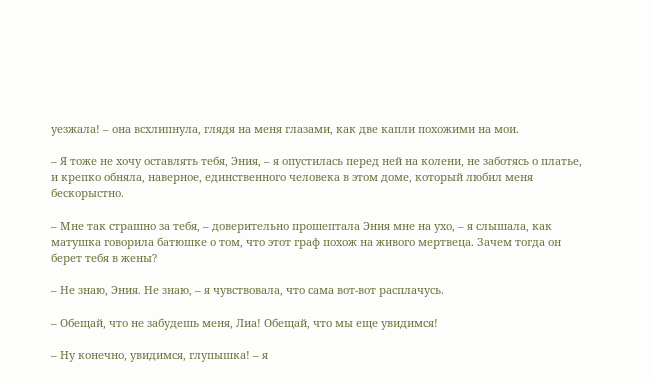уезжала! – она всхлипнула, глядя на меня глазами, как две капли похожими на мои.

– Я тоже не хочу оставлять тебя, Эния, – я опустилась перед ней на колени, не заботясь о платье, и крепко обняла, наверное, единственного человека в этом доме, который любил меня бескорыстно.

– Мне так страшно за тебя, – доверительно прошептала Эния мне на ухо, – я слышала, как матушка говорила батюшке о том, что этот граф похож на живого мертвеца. Зачем тогда он берет тебя в жены?

– Не знаю, Эния. Не знаю, – я чувствовала, что сама вот-вот расплачусь.

– Обещай, что не забудешь меня, Лиа! Обещай, что мы еще увидимся!

– Ну конечно, увидимся, глупышка! – я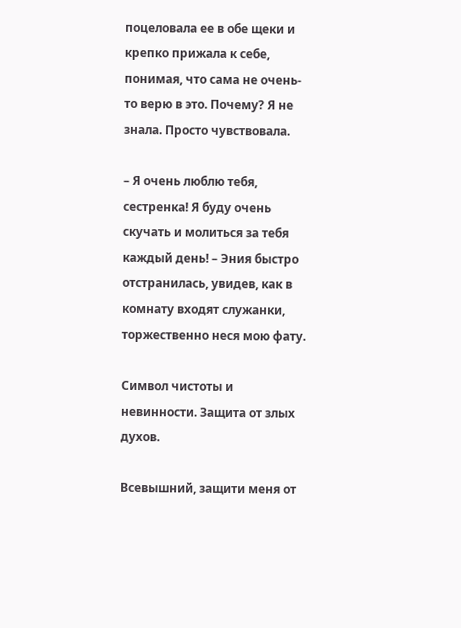поцеловала ее в обе щеки и крепко прижала к себе, понимая, что сама не очень-то верю в это. Почему? Я не знала. Просто чувствовала.

– Я очень люблю тебя, сестренка! Я буду очень скучать и молиться за тебя каждый день! – Эния быстро отстранилась, увидев, как в комнату входят служанки, торжественно неся мою фату.

Символ чистоты и невинности. Защита от злых духов.

Всевышний, защити меня от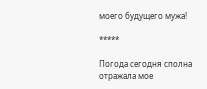моего будущего мужа!

*****

Погода сегодня сполна отражала мое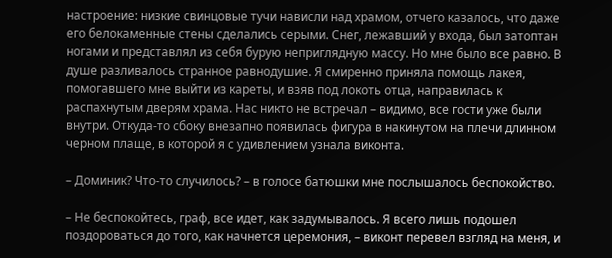настроение: низкие свинцовые тучи нависли над храмом, отчего казалось, что даже его белокаменные стены сделались серыми. Снег, лежавший у входа, был затоптан ногами и представлял из себя бурую неприглядную массу. Но мне было все равно. В душе разливалось странное равнодушие. Я смиренно приняла помощь лакея, помогавшего мне выйти из кареты, и взяв под локоть отца, направилась к распахнутым дверям храма. Нас никто не встречал – видимо, все гости уже были внутри. Откуда-то сбоку внезапно появилась фигура в накинутом на плечи длинном черном плаще, в которой я с удивлением узнала виконта.

– Доминик? Что-то случилось? – в голосе батюшки мне послышалось беспокойство.

– Не беспокойтесь, граф, все идет, как задумывалось. Я всего лишь подошел поздороваться до того, как начнется церемония, – виконт перевел взгляд на меня, и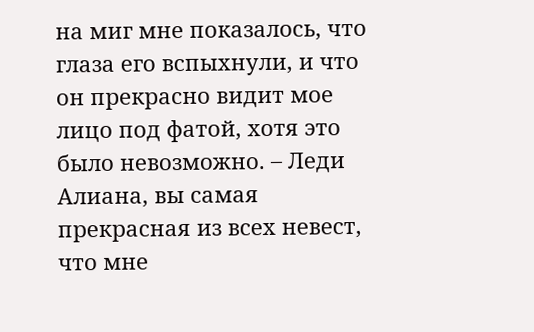на миг мне показалось, что глаза его вспыхнули, и что он прекрасно видит мое лицо под фатой, хотя это было невозможно. – Леди Алиана, вы самая прекрасная из всех невест, что мне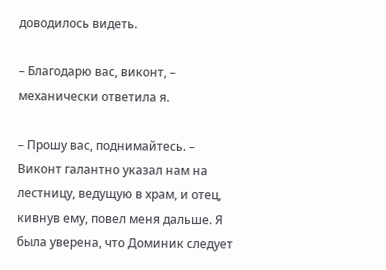доводилось видеть.

– Благодарю вас, виконт, – механически ответила я.

– Прошу вас, поднимайтесь. – Виконт галантно указал нам на лестницу, ведущую в храм, и отец, кивнув ему, повел меня дальше. Я была уверена, что Доминик следует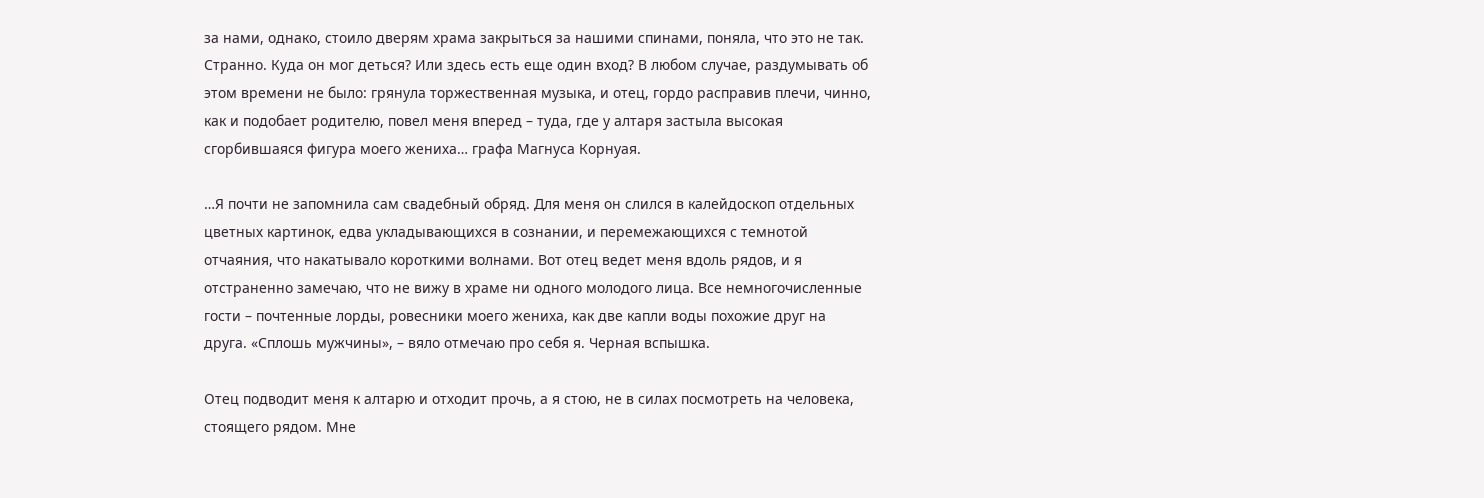за нами, однако, стоило дверям храма закрыться за нашими спинами, поняла, что это не так. Странно. Куда он мог деться? Или здесь есть еще один вход? В любом случае, раздумывать об этом времени не было: грянула торжественная музыка, и отец, гордо расправив плечи, чинно, как и подобает родителю, повел меня вперед – туда, где у алтаря застыла высокая сгорбившаяся фигура моего жениха… графа Магнуса Корнуая.

…Я почти не запомнила сам свадебный обряд. Для меня он слился в калейдоскоп отдельных цветных картинок, едва укладывающихся в сознании, и перемежающихся с темнотой отчаяния, что накатывало короткими волнами. Вот отец ведет меня вдоль рядов, и я отстраненно замечаю, что не вижу в храме ни одного молодого лица. Все немногочисленные гости – почтенные лорды, ровесники моего жениха, как две капли воды похожие друг на друга. «Сплошь мужчины», – вяло отмечаю про себя я. Черная вспышка.

Отец подводит меня к алтарю и отходит прочь, а я стою, не в силах посмотреть на человека, стоящего рядом. Мне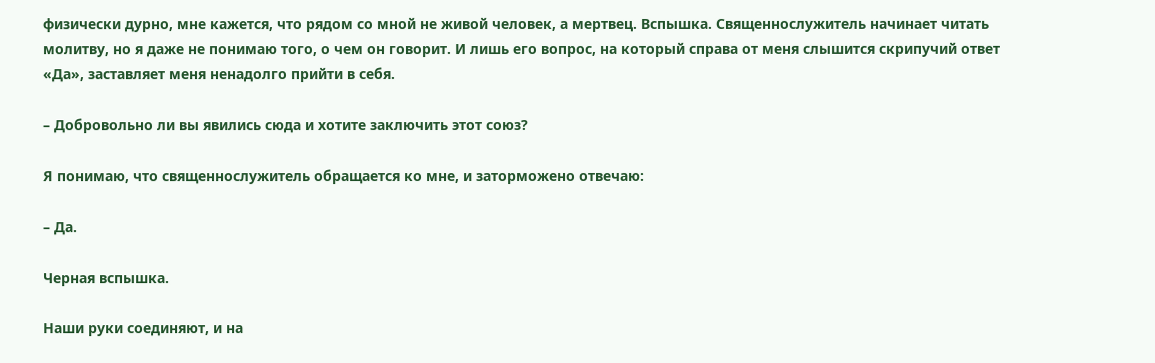физически дурно, мне кажется, что рядом со мной не живой человек, а мертвец. Вспышка. Священнослужитель начинает читать молитву, но я даже не понимаю того, о чем он говорит. И лишь его вопрос, на который справа от меня слышится скрипучий ответ «Да», заставляет меня ненадолго прийти в себя.

– Добровольно ли вы явились сюда и хотите заключить этот союз?

Я понимаю, что священнослужитель обращается ко мне, и заторможено отвечаю:

– Да.

Черная вспышка.

Наши руки соединяют, и на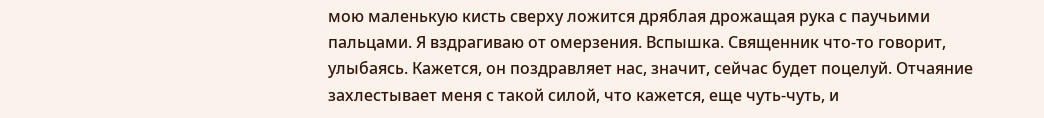мою маленькую кисть сверху ложится дряблая дрожащая рука с паучьими пальцами. Я вздрагиваю от омерзения. Вспышка. Священник что-то говорит, улыбаясь. Кажется, он поздравляет нас, значит, сейчас будет поцелуй. Отчаяние захлестывает меня с такой силой, что кажется, еще чуть-чуть, и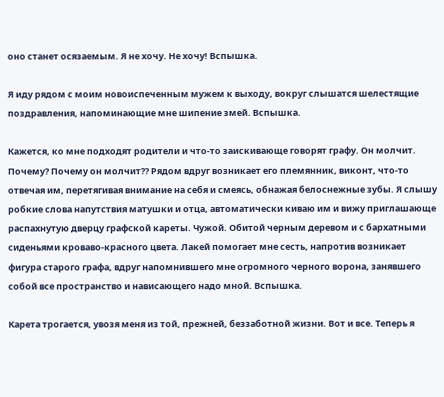оно станет осязаемым. Я не хочу. Не хочу! Вспышка.

Я иду рядом с моим новоиспеченным мужем к выходу, вокруг слышатся шелестящие поздравления, напоминающие мне шипение змей. Вспышка.

Кажется, ко мне подходят родители и что-то заискивающе говорят графу. Он молчит. Почему? Почему он молчит?? Рядом вдруг возникает его племянник, виконт, что-то отвечая им, перетягивая внимание на себя и смеясь, обнажая белоснежные зубы. Я слышу робкие слова напутствия матушки и отца, автоматически киваю им и вижу приглашающе распахнутую дверцу графской кареты. Чужой. Обитой черным деревом и с бархатными сиденьями кроваво-красного цвета. Лакей помогает мне сесть, напротив возникает фигура старого графа, вдруг напомнившего мне огромного черного ворона, занявшего собой все пространство и нависающего надо мной. Вспышка.

Карета трогается, увозя меня из той, прежней, беззаботной жизни. Вот и все. Теперь я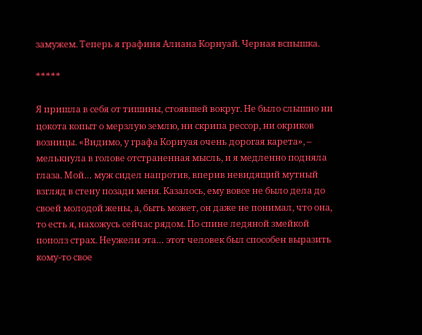замужем. Теперь я графиня Алиана Корнуай. Черная вспышка.

*****

Я пришла в себя от тишины, стоявшей вокруг. Не было слышно ни цокота копыт о мерзлую землю, ни скрипа рессор, ни окриков возницы. «Видимо, у графа Корнуая очень дорогая карета», – мелькнула в голове отстраненная мысль, и я медленно подняла глаза. Мой… муж сидел напротив, вперив невидящий мутный взгляд в стену позади меня. Казалось, ему вовсе не было дела до своей молодой жены, а, быть может, он даже не понимал, что она, то есть я, нахожусь сейчас рядом. По спине ледяной змейкой пополз страх. Неужели эта… этот человек был способен выразить кому-то свое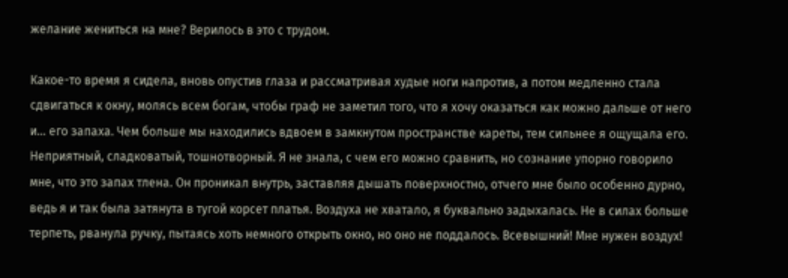желание жениться на мне? Верилось в это с трудом.

Какое-то время я сидела, вновь опустив глаза и рассматривая худые ноги напротив, а потом медленно стала сдвигаться к окну, молясь всем богам, чтобы граф не заметил того, что я хочу оказаться как можно дальше от него и… его запаха. Чем больше мы находились вдвоем в замкнутом пространстве кареты, тем сильнее я ощущала его. Неприятный, сладковатый, тошнотворный. Я не знала, с чем его можно сравнить, но сознание упорно говорило мне, что это запах тлена. Он проникал внутрь, заставляя дышать поверхностно, отчего мне было особенно дурно, ведь я и так была затянута в тугой корсет платья. Воздуха не хватало, я буквально задыхалась. Не в силах больше терпеть, рванула ручку, пытаясь хоть немного открыть окно, но оно не поддалось. Всевышний! Мне нужен воздух!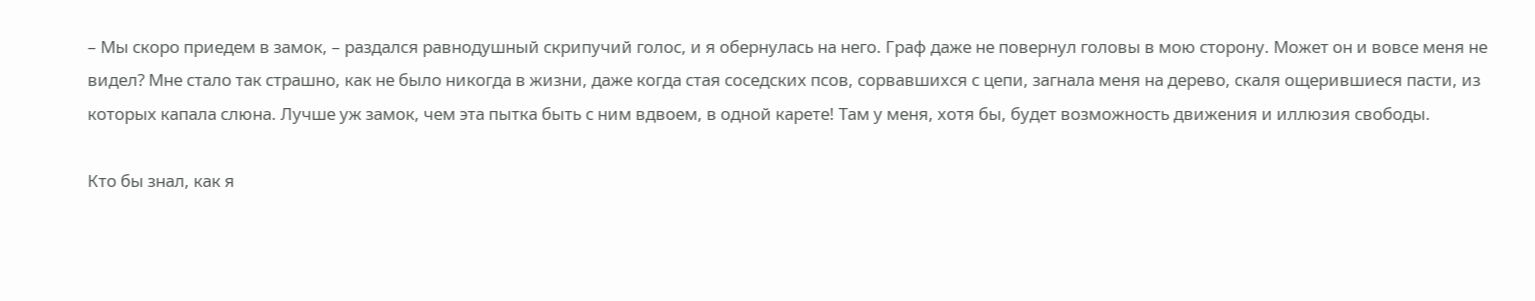– Мы скоро приедем в замок, – раздался равнодушный скрипучий голос, и я обернулась на него. Граф даже не повернул головы в мою сторону. Может он и вовсе меня не видел? Мне стало так страшно, как не было никогда в жизни, даже когда стая соседских псов, сорвавшихся с цепи, загнала меня на дерево, скаля ощерившиеся пасти, из которых капала слюна. Лучше уж замок, чем эта пытка быть с ним вдвоем, в одной карете! Там у меня, хотя бы, будет возможность движения и иллюзия свободы.

Кто бы знал, как я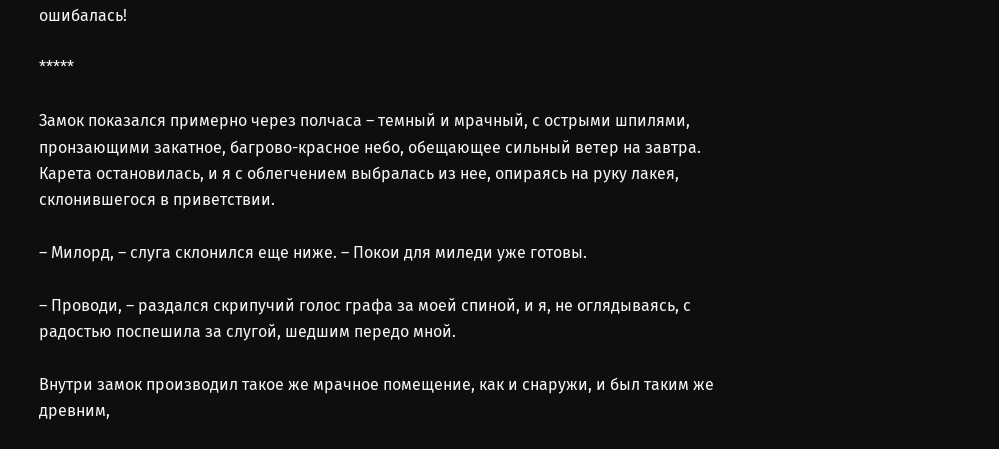ошибалась!

*****

Замок показался примерно через полчаса – темный и мрачный, с острыми шпилями, пронзающими закатное, багрово-красное небо, обещающее сильный ветер на завтра. Карета остановилась, и я с облегчением выбралась из нее, опираясь на руку лакея, склонившегося в приветствии.

– Милорд, – слуга склонился еще ниже. – Покои для миледи уже готовы.

– Проводи, – раздался скрипучий голос графа за моей спиной, и я, не оглядываясь, с радостью поспешила за слугой, шедшим передо мной.

Внутри замок производил такое же мрачное помещение, как и снаружи, и был таким же древним,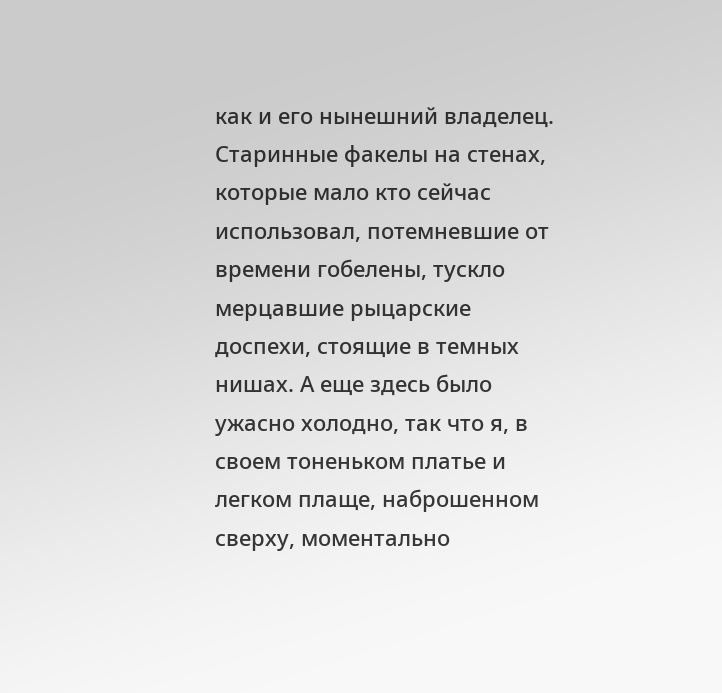как и его нынешний владелец. Старинные факелы на стенах, которые мало кто сейчас использовал, потемневшие от времени гобелены, тускло мерцавшие рыцарские доспехи, стоящие в темных нишах. А еще здесь было ужасно холодно, так что я, в своем тоненьком платье и легком плаще, наброшенном сверху, моментально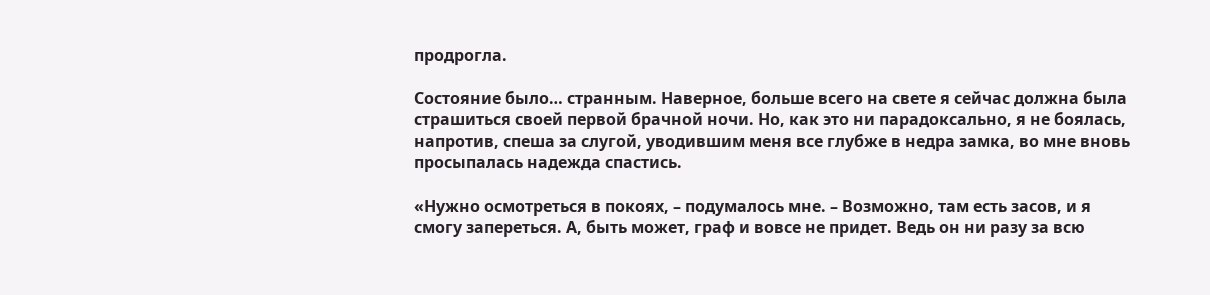продрогла.

Состояние было… странным. Наверное, больше всего на свете я сейчас должна была страшиться своей первой брачной ночи. Но, как это ни парадоксально, я не боялась, напротив, спеша за слугой, уводившим меня все глубже в недра замка, во мне вновь просыпалась надежда спастись.

«Нужно осмотреться в покоях, – подумалось мне. – Возможно, там есть засов, и я смогу запереться. А, быть может, граф и вовсе не придет. Ведь он ни разу за всю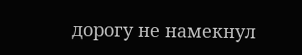дорогу не намекнул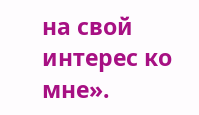на свой интерес ко мне».